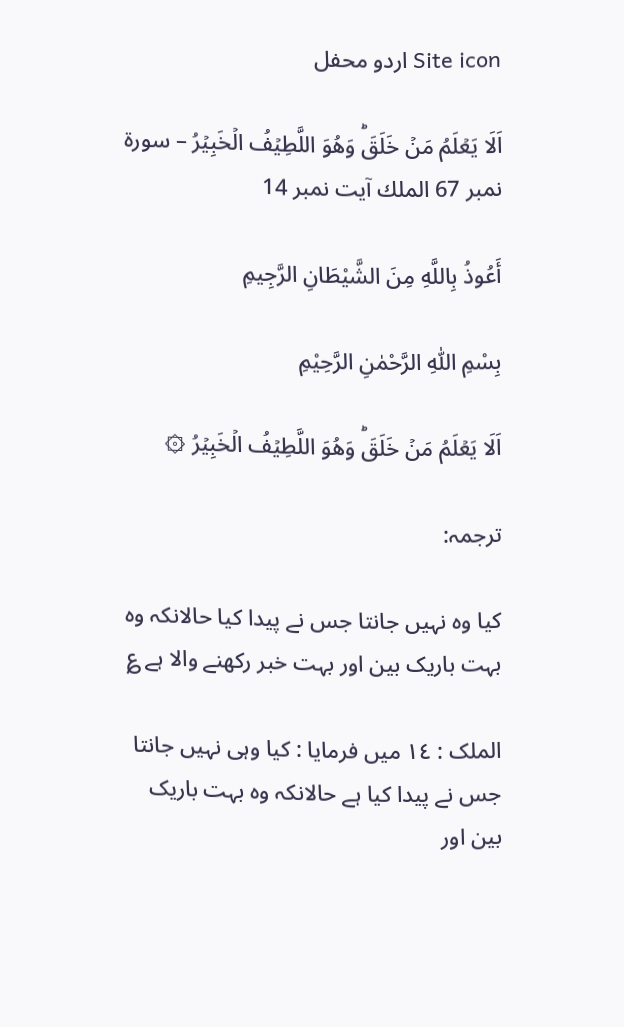Site icon اردو محفل

اَلَا يَعۡلَمُ مَنۡ خَلَقَؕ وَهُوَ اللَّطِيۡفُ الۡخَبِيۡرُ – سورۃ نمبر 67 الملك آیت نمبر 14

أَعُوذُ بِاللَّهِ مِنَ الشَّيْطَانِ الرَّجِيمِ

بِسْمِ اللّٰهِ الرَّحْمٰنِ الرَّحِيْمِ

اَلَا يَعۡلَمُ مَنۡ خَلَقَؕ وَهُوَ اللَّطِيۡفُ الۡخَبِيۡرُ ۞

ترجمہ:

کیا وہ نہیں جانتا جس نے پیدا کیا حالانکہ وہ بہت باریک بین اور بہت خبر رکھنے والا ہے ؏

الملک : ١٤ میں فرمایا : کیا وہی نہیں جانتا جس نے پیدا کیا ہے حالانکہ وہ بہت باریک بین اور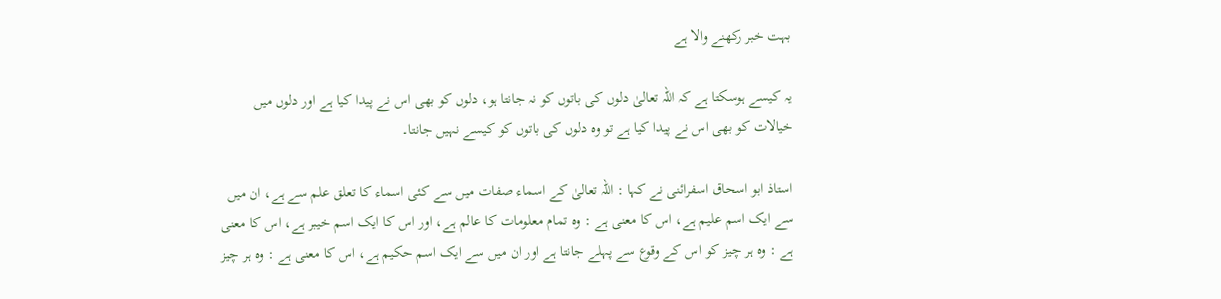بہت خبر رکھنے والا ہے

یہ کیسے ہوسکتا ہے کہ اللہ تعالیٰ دلوں کی باتوں کو نہ جانتا ہو، دلوں کو بھی اس نے پیدا کیا ہے اور دلوں میں خیالات کو بھی اس نے پیدا کیا ہے تو وہ دلوں کی باتوں کو کیسے نہیں جانتا۔

استاذ ابو اسحاق اسفرائنی نے کہا : اللہ تعالیٰ کے اسماء صفات میں سے کئی اسماء کا تعلق علم سے ہے، ان میں سے ایک اسم علیم ہے، اس کا معنی ہے : وہ تمام معلومات کا عالم ہے، اور اس کا ایک اسم خیبر ہے، اس کا معنی ہے : وہ ہر چیز کو اس کے وقوع سے پہلے جانتا ہے اور ان میں سے ایک اسم حکیم ہے، اس کا معنی ہے : وہ ہر چیز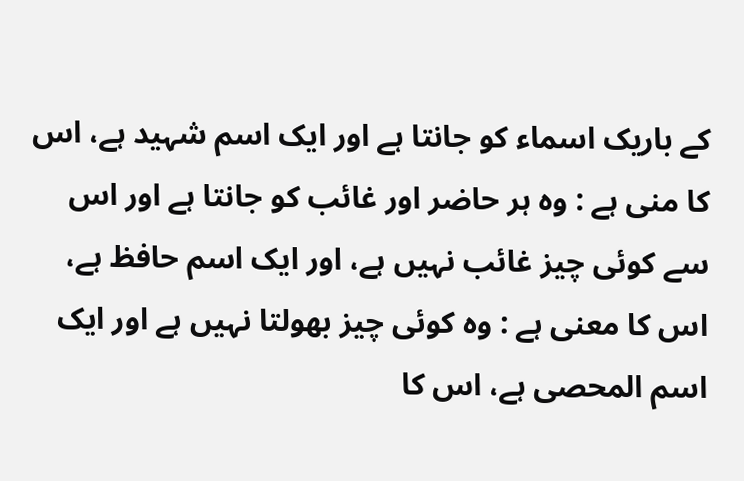کے باریک اسماء کو جانتا ہے اور ایک اسم شہید ہے، اس کا منی ہے : وہ ہر حاضر اور غائب کو جانتا ہے اور اس سے کوئی چیز غائب نہیں ہے، اور ایک اسم حافظ ہے، اس کا معنی ہے : وہ کوئی چیز بھولتا نہیں ہے اور ایک اسم المحصی ہے، اس کا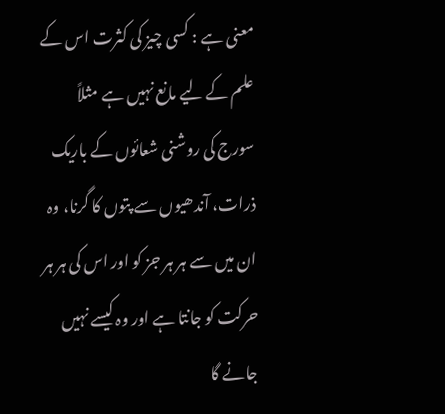معنی ہے : کسی چیز کی کثرت اس کے علم کے لیے مانع نہیں ہے مثلاً سورج کی روشنی شعائوں کے باریک ذرات، آندھیوں سے پتوں کا گرنا، وہ ان میں سے ہر ہر جز کو اور اس کی ہر ہر حرکت کو جانتا ہے اور وہ کیسے نہیں جانے گا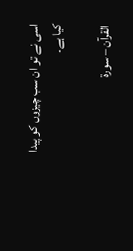اسی نے تو ان سب چیزوں کو پیدا کیا ہے۔

القرآن – سورۃ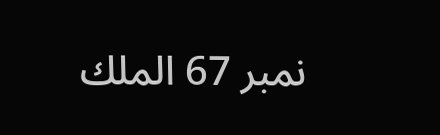نمبر 67 الملك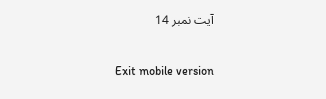آیت نمبر 14

Exit mobile version